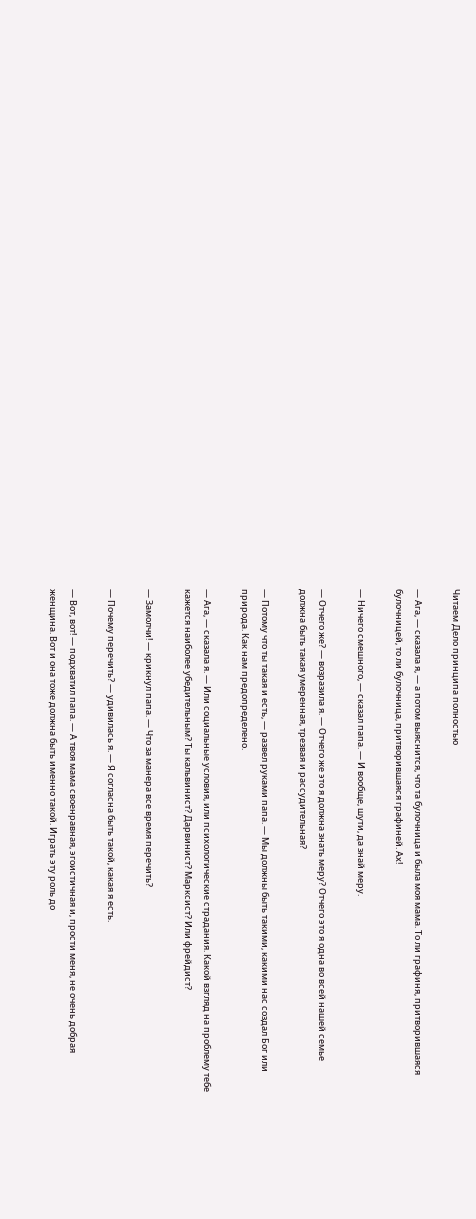Читаем Дело принципа полностью

— Ага, — сказала я, — а потом выяснится, что та булочница и была моя мама. То ли графиня, притворившаяся булочницей, то ли булочница, притворившаяся графиней. Ах!

— Ничего смешного, — сказал папа. — И вообще, шути, да знай меру.

— Отчего же? — возразила я. — Отчего же это я должна знать меру? Отчего это я одна во всей нашей семье должна быть такая умеренная, трезвая и рассудительная?

— Потому что ты такая и есть, — развел руками папа. — Мы должны быть такими, какими нас создал Бог или природа. Как нам предопределено.

— Ага, — сказала я. — Или социальные условия, или психологические страдания. Какой взгляд на проблему тебе кажется наиболее убедительным? Ты кальвинист? Дарвинист? Марксист? Или фрейдист?

— Замолчи! — крикнул папа. — Что за манера все время перечить?

— Почему перечить? — удивилась я. — Я согласна быть такой, какая я есть.

— Вот, вот! — подхватил папа. — А твоя мама своенравная, эгоистичная и, прости меня, не очень добрая женщина. Вот и она тоже должна быть именно такой. Играть эту роль до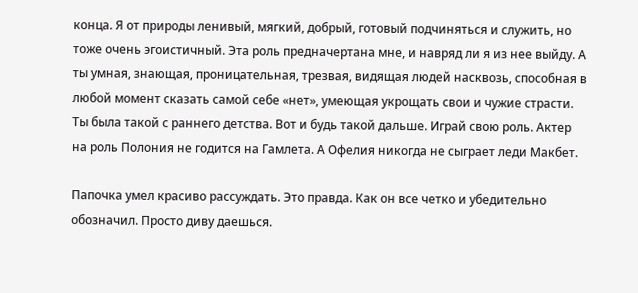конца. Я от природы ленивый, мягкий, добрый, готовый подчиняться и служить, но тоже очень эгоистичный. Эта роль предначертана мне, и навряд ли я из нее выйду. А ты умная, знающая, проницательная, трезвая, видящая людей насквозь, способная в любой момент сказать самой себе «нет», умеющая укрощать свои и чужие страсти. Ты была такой с раннего детства. Вот и будь такой дальше. Играй свою роль. Актер на роль Полония не годится на Гамлета. А Офелия никогда не сыграет леди Макбет.

Папочка умел красиво рассуждать. Это правда. Как он все четко и убедительно обозначил. Просто диву даешься.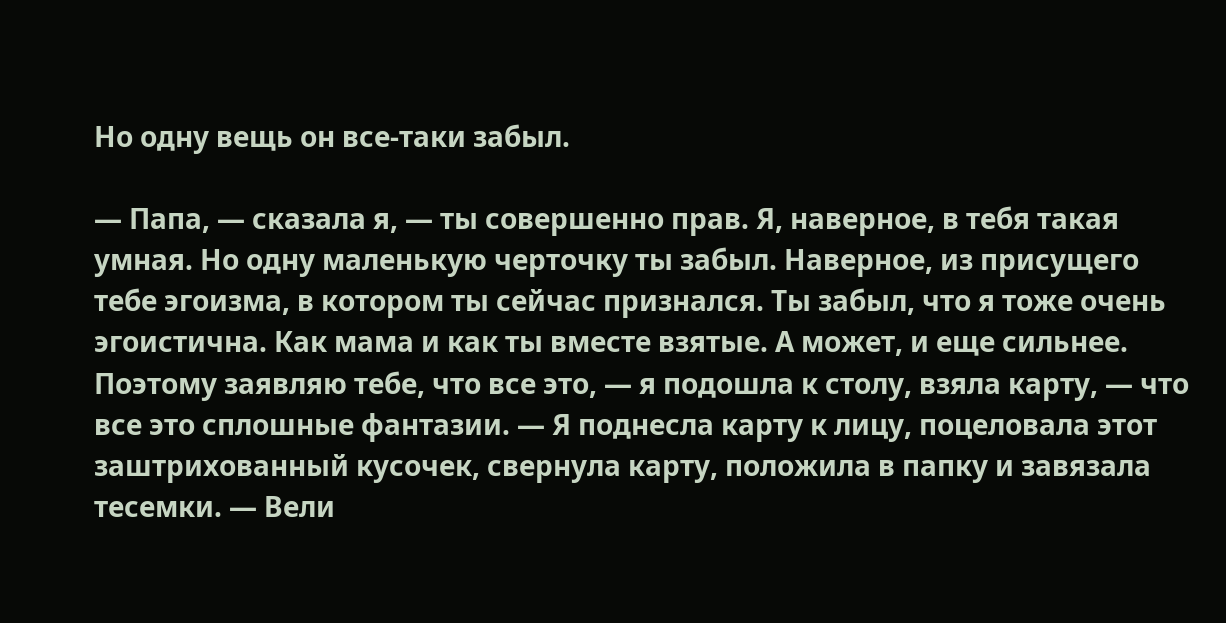Но одну вещь он все-таки забыл.

— Папа, — сказала я, — ты совершенно прав. Я, наверное, в тебя такая умная. Но одну маленькую черточку ты забыл. Наверное, из присущего тебе эгоизма, в котором ты сейчас признался. Ты забыл, что я тоже очень эгоистична. Как мама и как ты вместе взятые. А может, и еще сильнее. Поэтому заявляю тебе, что все это, — я подошла к столу, взяла карту, — что все это сплошные фантазии. — Я поднесла карту к лицу, поцеловала этот заштрихованный кусочек, свернула карту, положила в папку и завязала тесемки. — Вели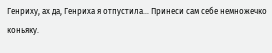Генриху, ах да, Генриха я отпустила… Принеси сам себе немножечко коньяку.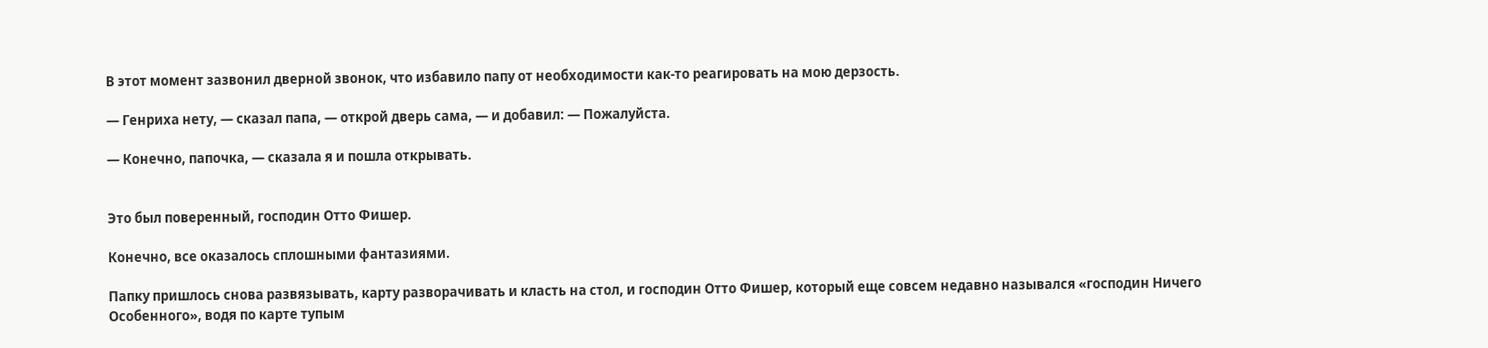В этот момент зазвонил дверной звонок, что избавило папу от необходимости как-то реагировать на мою дерзость.

— Генриха нету, — сказал папа, — открой дверь сама, — и добавил: — Пожалуйста.

— Конечно, папочка, — сказала я и пошла открывать.


Это был поверенный, господин Отто Фишер.

Конечно, все оказалось сплошными фантазиями.

Папку пришлось снова развязывать, карту разворачивать и класть на стол, и господин Отто Фишер, который еще совсем недавно назывался «господин Ничего Особенного», водя по карте тупым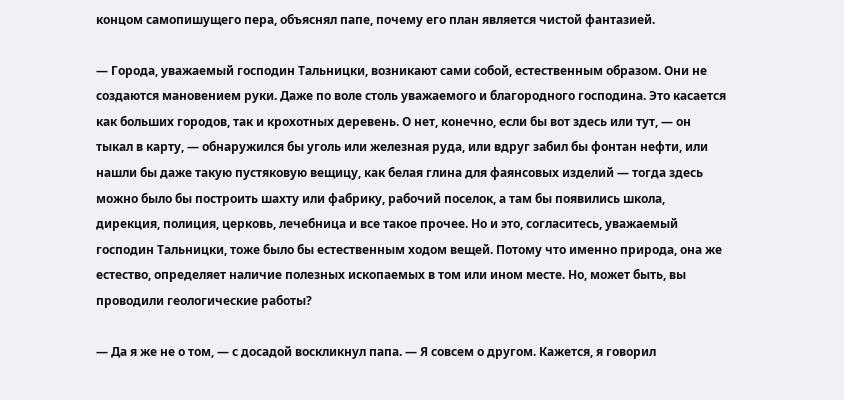концом самопишущего пера, объяснял папе, почему его план является чистой фантазией.

— Города, уважаемый господин Тальницки, возникают сами собой, естественным образом. Они не создаются мановением руки. Даже по воле столь уважаемого и благородного господина. Это касается как больших городов, так и крохотных деревень. О нет, конечно, если бы вот здесь или тут, — он тыкал в карту, — обнаружился бы уголь или железная руда, или вдруг забил бы фонтан нефти, или нашли бы даже такую пустяковую вещицу, как белая глина для фаянсовых изделий — тогда здесь можно было бы построить шахту или фабрику, рабочий поселок, а там бы появились школа, дирекция, полиция, церковь, лечебница и все такое прочее. Но и это, согласитесь, уважаемый господин Тальницки, тоже было бы естественным ходом вещей. Потому что именно природа, она же естество, определяет наличие полезных ископаемых в том или ином месте. Но, может быть, вы проводили геологические работы?

— Да я же не о том, — с досадой воскликнул папа. — Я совсем о другом. Кажется, я говорил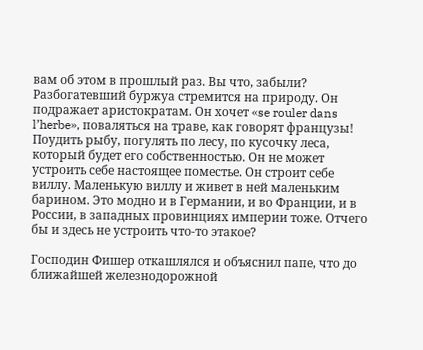вам об этом в прошлый раз. Вы что, забыли? Разбогатевший буржуа стремится на природу. Он подражает аристократам. Он хочет «se rouler dans l’herbe», поваляться на траве, как говорят французы! Поудить рыбу, погулять по лесу, по кусочку леса, который будет его собственностью. Он не может устроить себе настоящее поместье. Он строит себе виллу. Маленькую виллу и живет в ней маленьким барином. Это модно и в Германии, и во Франции, и в России, в западных провинциях империи тоже. Отчего бы и здесь не устроить что-то этакое?

Господин Фишер откашлялся и объяснил папе, что до ближайшей железнодорожной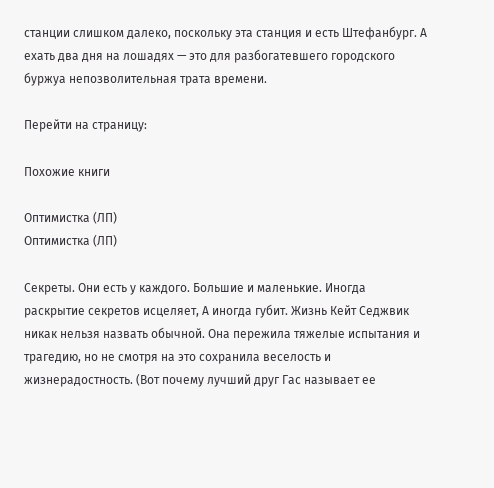станции слишком далеко, поскольку эта станция и есть Штефанбург. А ехать два дня на лошадях — это для разбогатевшего городского буржуа непозволительная трата времени.

Перейти на страницу:

Похожие книги

Оптимистка (ЛП)
Оптимистка (ЛП)

Секреты. Они есть у каждого. Большие и маленькие. Иногда раскрытие секретов исцеляет, А иногда губит. Жизнь Кейт Седжвик никак нельзя назвать обычной. Она пережила тяжелые испытания и трагедию, но не смотря на это сохранила веселость и жизнерадостность. (Вот почему лучший друг Гас называет ее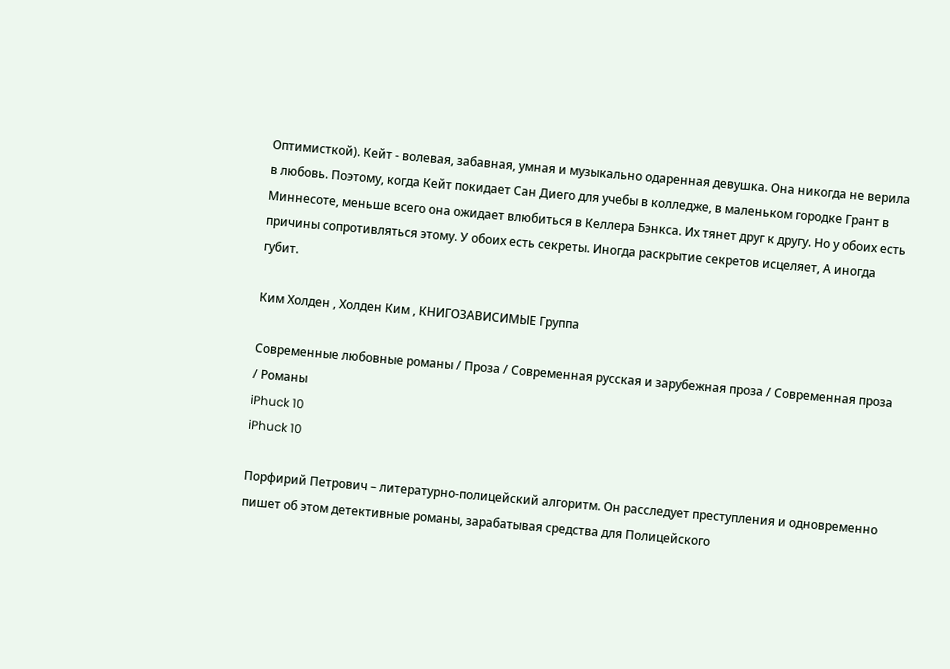Оптимисткой). Кейт - волевая, забавная, умная и музыкально одаренная девушка. Она никогда не верила в любовь. Поэтому, когда Кейт покидает Сан Диего для учебы в колледже, в маленьком городке Грант в Миннесоте, меньше всего она ожидает влюбиться в Келлера Бэнкса. Их тянет друг к другу. Но у обоих есть причины сопротивляться этому. У обоих есть секреты. Иногда раскрытие секретов исцеляет, А иногда губит.

Ким Холден , Холден Ким , КНИГОЗАВИСИМЫЕ Группа

Современные любовные романы / Проза / Современная русская и зарубежная проза / Современная проза / Романы
iPhuck 10
iPhuck 10

Порфирий Петрович – литературно-полицейский алгоритм. Он расследует преступления и одновременно пишет об этом детективные романы, зарабатывая средства для Полицейского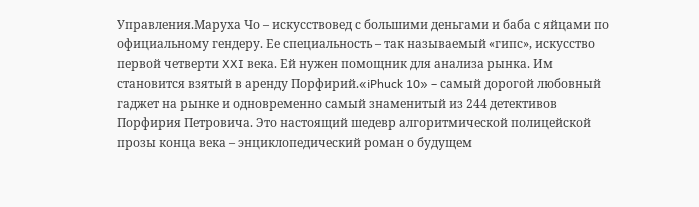Управления.Маруха Чо – искусствовед с большими деньгами и баба с яйцами по официальному гендеру. Ее специальность – так называемый «гипс», искусство первой четверти XXI века. Ей нужен помощник для анализа рынка. Им становится взятый в аренду Порфирий.«iPhuck 10» – самый дорогой любовный гаджет на рынке и одновременно самый знаменитый из 244 детективов Порфирия Петровича. Это настоящий шедевр алгоритмической полицейской прозы конца века – энциклопедический роман о будущем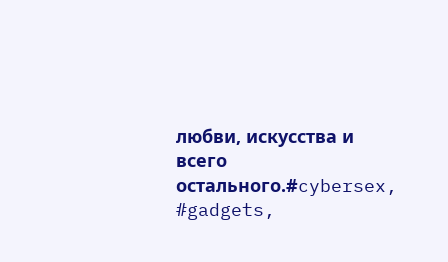любви, искусства и всего остального.#cybersex, #gadgets,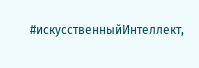#искусственныйИнтеллект,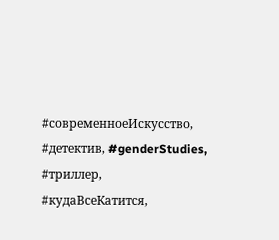#современноеИскусство, #детектив, #genderStudies, #триллер, #кудаВсеКатится,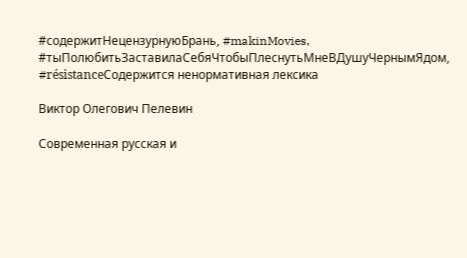#содержитНецензурнуюБрань, #makinMovies, #тыПолюбитьЗаставилаСебяЧтобыПлеснутьМнеВДушуЧернымЯдом, #résistanceСодержится ненормативная лексика

Виктор Олегович Пелевин

Современная русская и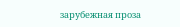зарубежная проза